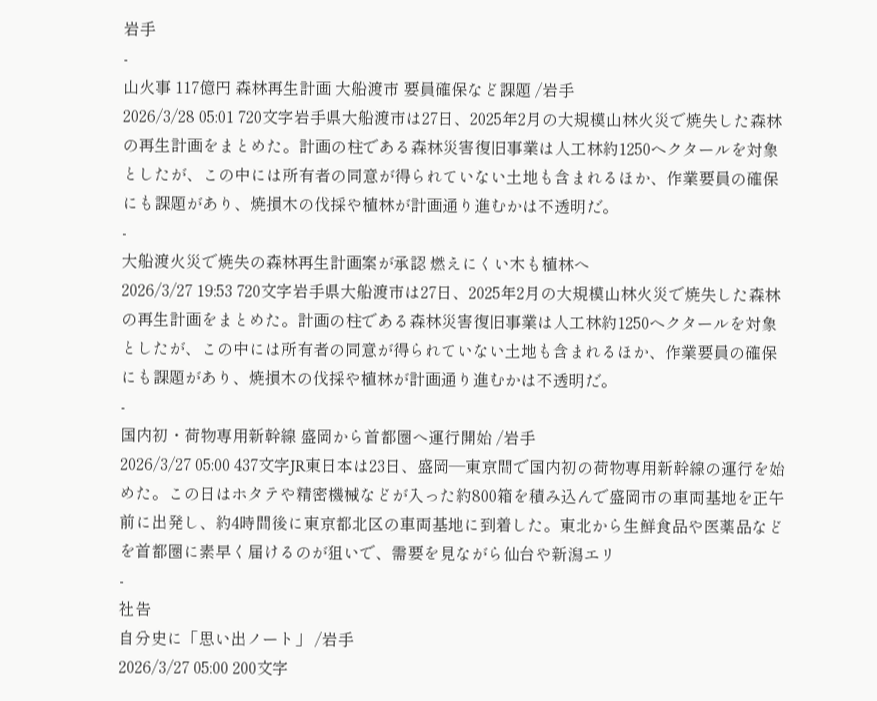岩手
-
山火事 117億円 森林再生計画 大船渡市 要員確保など課題 /岩手
2026/3/28 05:01 720文字岩手県大船渡市は27日、2025年2月の大規模山林火災で焼失した森林の再生計画をまとめた。計画の柱である森林災害復旧事業は人工林約1250ヘクタールを対象としたが、この中には所有者の同意が得られていない土地も含まれるほか、作業要員の確保にも課題があり、焼損木の伐採や植林が計画通り進むかは不透明だ。
-
大船渡火災で焼失の森林再生計画案が承認 燃えにくい木も植林へ
2026/3/27 19:53 720文字岩手県大船渡市は27日、2025年2月の大規模山林火災で焼失した森林の再生計画をまとめた。計画の柱である森林災害復旧事業は人工林約1250ヘクタールを対象としたが、この中には所有者の同意が得られていない土地も含まれるほか、作業要員の確保にも課題があり、焼損木の伐採や植林が計画通り進むかは不透明だ。
-
国内初・荷物専用新幹線 盛岡から首都圏へ運行開始 /岩手
2026/3/27 05:00 437文字JR東日本は23日、盛岡―東京間で国内初の荷物専用新幹線の運行を始めた。この日はホタテや精密機械などが入った約800箱を積み込んで盛岡市の車両基地を正午前に出発し、約4時間後に東京都北区の車両基地に到着した。東北から生鮮食品や医薬品などを首都圏に素早く届けるのが狙いで、需要を見ながら仙台や新潟エリ
-
社告
自分史に「思い出ノート」 /岩手
2026/3/27 05:00 200文字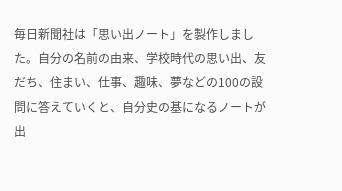毎日新聞社は「思い出ノート」を製作しました。自分の名前の由来、学校時代の思い出、友だち、住まい、仕事、趣味、夢などの100の設問に答えていくと、自分史の基になるノートが出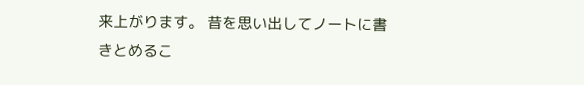来上がります。 昔を思い出してノートに書きとめるこ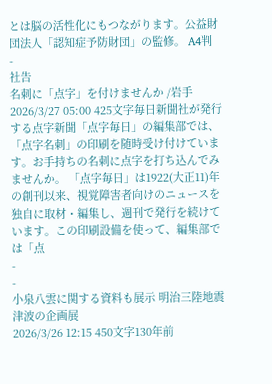とは脳の活性化にもつながります。公益財団法人「認知症予防財団」の監修。 A4判
-
社告
名刺に「点字」を付けませんか /岩手
2026/3/27 05:00 425文字毎日新聞社が発行する点字新聞「点字毎日」の編集部では、「点字名刺」の印刷を随時受け付けています。お手持ちの名刺に点字を打ち込んでみませんか。 「点字毎日」は1922(大正11)年の創刊以来、視覚障害者向けのニュースを独自に取材・編集し、週刊で発行を続けています。この印刷設備を使って、編集部では「点
-
-
小泉八雲に関する資料も展示 明治三陸地震津波の企画展
2026/3/26 12:15 450文字130年前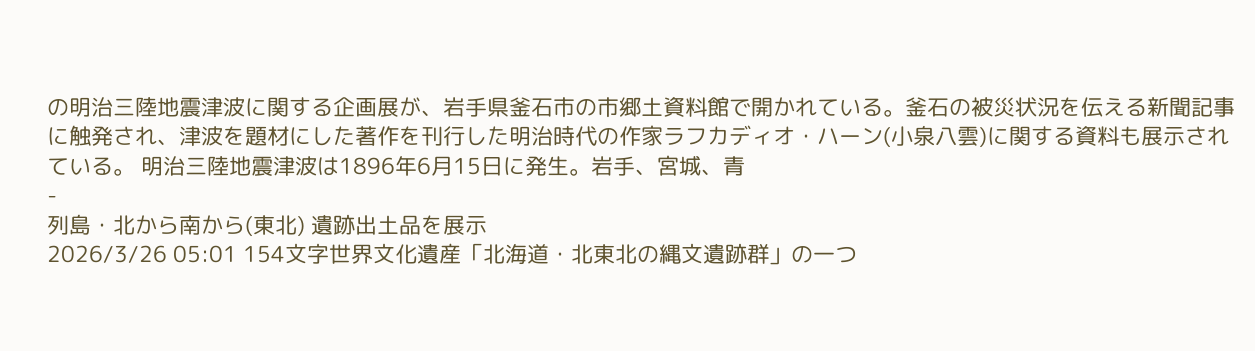の明治三陸地震津波に関する企画展が、岩手県釜石市の市郷土資料館で開かれている。釜石の被災状況を伝える新聞記事に触発され、津波を題材にした著作を刊行した明治時代の作家ラフカディオ・ハーン(小泉八雲)に関する資料も展示されている。 明治三陸地震津波は1896年6月15日に発生。岩手、宮城、青
-
列島・北から南から(東北) 遺跡出土品を展示
2026/3/26 05:01 154文字世界文化遺産「北海道・北東北の縄文遺跡群」の一つ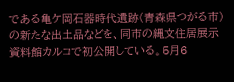である亀ケ岡石器時代遺跡(青森県つがる市)の新たな出土品などを、同市の縄文住居展示資料館カルコで初公開している。5月6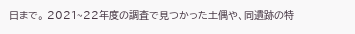日まで。 2021~22年度の調査で見つかった土偶や、同遺跡の特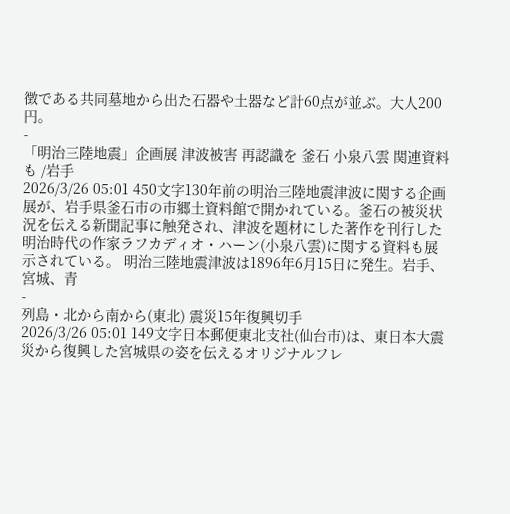徴である共同墓地から出た石器や土器など計60点が並ぶ。大人200円。
-
「明治三陸地震」企画展 津波被害 再認識を 釜石 小泉八雲 関連資料も /岩手
2026/3/26 05:01 450文字130年前の明治三陸地震津波に関する企画展が、岩手県釜石市の市郷土資料館で開かれている。釜石の被災状況を伝える新聞記事に触発され、津波を題材にした著作を刊行した明治時代の作家ラフカディオ・ハーン(小泉八雲)に関する資料も展示されている。 明治三陸地震津波は1896年6月15日に発生。岩手、宮城、青
-
列島・北から南から(東北) 震災15年復興切手
2026/3/26 05:01 149文字日本郵便東北支社(仙台市)は、東日本大震災から復興した宮城県の姿を伝えるオリジナルフレ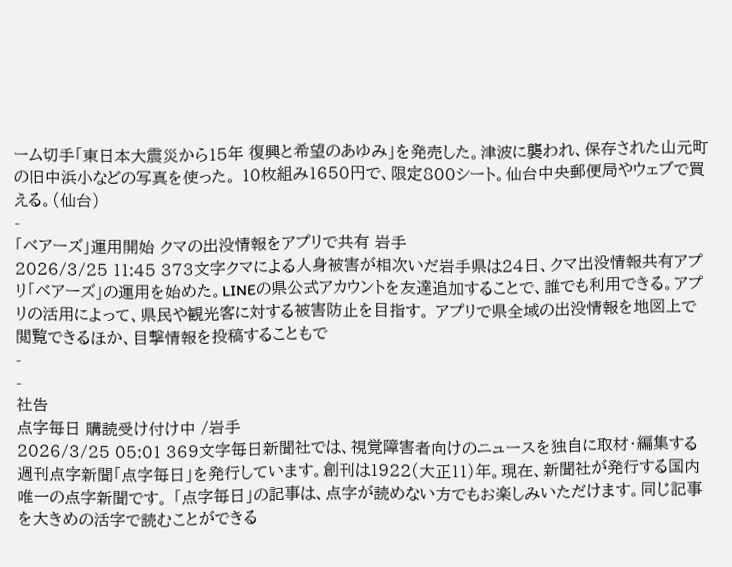ーム切手「東日本大震災から15年 復興と希望のあゆみ」を発売した。津波に襲われ、保存された山元町の旧中浜小などの写真を使った。 10枚組み1650円で、限定800シート。仙台中央郵便局やウェブで買える。(仙台)
-
「ベアーズ」運用開始 クマの出没情報をアプリで共有 岩手
2026/3/25 11:45 373文字クマによる人身被害が相次いだ岩手県は24日、クマ出没情報共有アプリ「ベアーズ」の運用を始めた。LINEの県公式アカウントを友達追加することで、誰でも利用できる。アプリの活用によって、県民や観光客に対する被害防止を目指す。 アプリで県全域の出没情報を地図上で閲覧できるほか、目撃情報を投稿することもで
-
-
社告
点字毎日 購読受け付け中 /岩手
2026/3/25 05:01 369文字毎日新聞社では、視覚障害者向けのニュースを独自に取材・編集する週刊点字新聞「点字毎日」を発行しています。創刊は1922(大正11)年。現在、新聞社が発行する国内唯一の点字新聞です。 「点字毎日」の記事は、点字が読めない方でもお楽しみいただけます。同じ記事を大きめの活字で読むことができる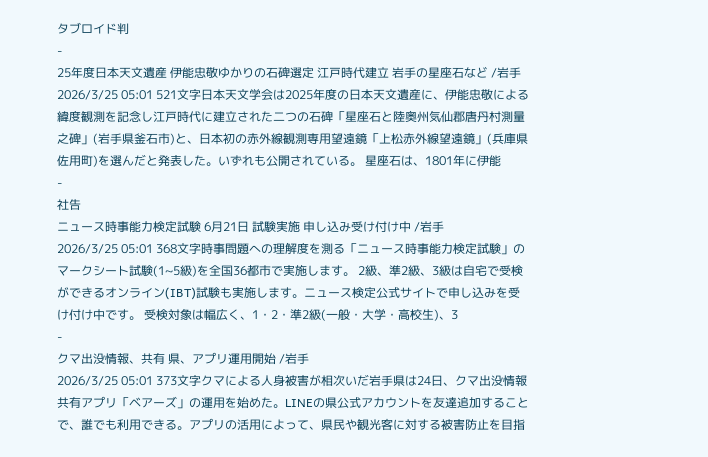タブロイド判
-
25年度日本天文遺産 伊能忠敬ゆかりの石碑選定 江戸時代建立 岩手の星座石など /岩手
2026/3/25 05:01 521文字日本天文学会は2025年度の日本天文遺産に、伊能忠敬による緯度観測を記念し江戸時代に建立された二つの石碑「星座石と陸奥州気仙郡唐丹村測量之碑」(岩手県釜石市)と、日本初の赤外線観測専用望遠鏡「上松赤外線望遠鏡」(兵庫県佐用町)を選んだと発表した。いずれも公開されている。 星座石は、1801年に伊能
-
社告
ニュース時事能力検定試験 6月21日 試験実施 申し込み受け付け中 /岩手
2026/3/25 05:01 368文字時事問題への理解度を測る「ニュース時事能力検定試験」のマークシート試験(1~5級)を全国36都市で実施します。 2級、準2級、3級は自宅で受検ができるオンライン(IBT)試験も実施します。ニュース検定公式サイトで申し込みを受け付け中です。 受検対象は幅広く、1・2・準2級(一般・大学・高校生)、3
-
クマ出没情報、共有 県、アプリ運用開始 /岩手
2026/3/25 05:01 373文字クマによる人身被害が相次いだ岩手県は24日、クマ出没情報共有アプリ「ベアーズ」の運用を始めた。LINEの県公式アカウントを友達追加することで、誰でも利用できる。アプリの活用によって、県民や観光客に対する被害防止を目指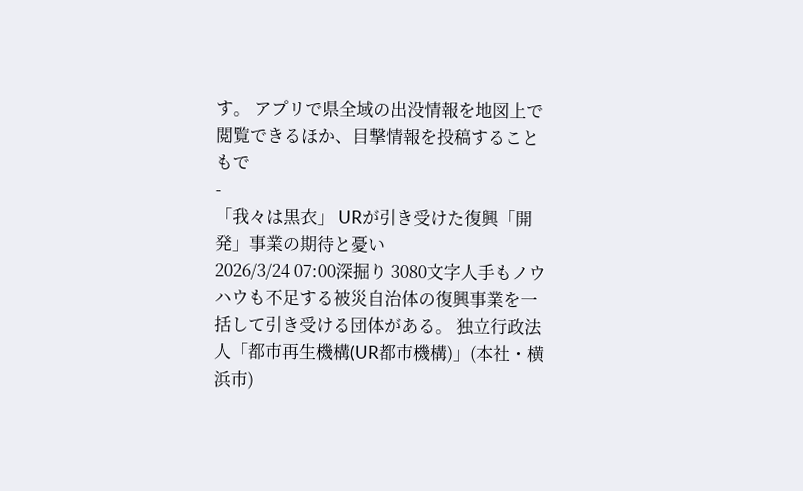す。 アプリで県全域の出没情報を地図上で閲覧できるほか、目撃情報を投稿することもで
-
「我々は黒衣」 URが引き受けた復興「開発」事業の期待と憂い
2026/3/24 07:00深掘り 3080文字人手もノウハウも不足する被災自治体の復興事業を一括して引き受ける団体がある。 独立行政法人「都市再生機構(UR都市機構)」(本社・横浜市)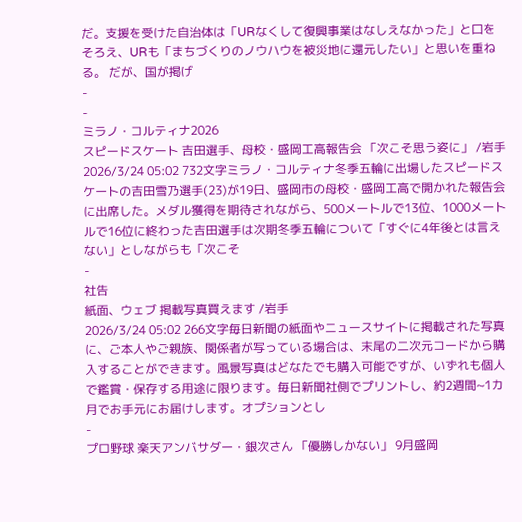だ。支援を受けた自治体は「URなくして復興事業はなしえなかった」と口をそろえ、URも「まちづくりのノウハウを被災地に還元したい」と思いを重ねる。 だが、国が掲げ
-
-
ミラノ・コルティナ2026
スピードスケート 吉田選手、母校・盛岡工高報告会 「次こそ思う姿に」 /岩手
2026/3/24 05:02 732文字ミラノ・コルティナ冬季五輪に出場したスピードスケートの吉田雪乃選手(23)が19日、盛岡市の母校・盛岡工高で開かれた報告会に出席した。メダル獲得を期待されながら、500メートルで13位、1000メートルで16位に終わった吉田選手は次期冬季五輪について「すぐに4年後とは言えない」としながらも「次こそ
-
社告
紙面、ウェブ 掲載写真買えます /岩手
2026/3/24 05:02 266文字毎日新聞の紙面やニュースサイトに掲載された写真に、ご本人やご親族、関係者が写っている場合は、末尾の二次元コードから購入することができます。風景写真はどなたでも購入可能ですが、いずれも個人で鑑賞・保存する用途に限ります。毎日新聞社側でプリントし、約2週間~1カ月でお手元にお届けします。オプションとし
-
プロ野球 楽天アンバサダー・銀次さん 「優勝しかない」 9月盛岡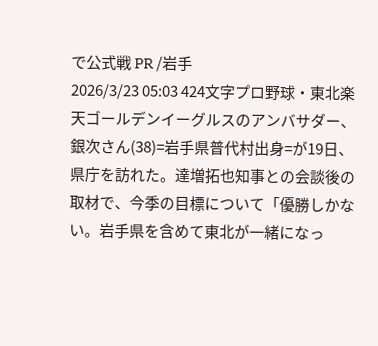で公式戦 PR /岩手
2026/3/23 05:03 424文字プロ野球・東北楽天ゴールデンイーグルスのアンバサダー、銀次さん(38)=岩手県普代村出身=が19日、県庁を訪れた。達増拓也知事との会談後の取材で、今季の目標について「優勝しかない。岩手県を含めて東北が一緒になっ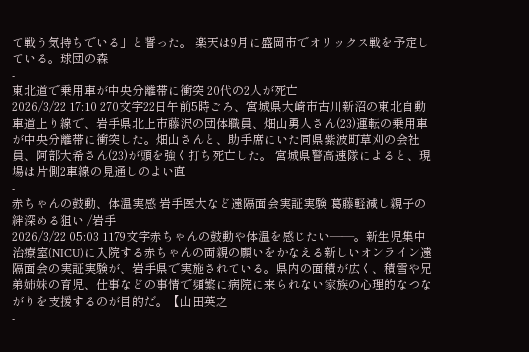て戦う気持ちでいる」と誓った。 楽天は9月に盛岡市でオリックス戦を予定している。球団の森
-
東北道で乗用車が中央分離帯に衝突 20代の2人が死亡
2026/3/22 17:10 270文字22日午前5時ごろ、宮城県大崎市古川新沼の東北自動車道上り線で、岩手県北上市藤沢の団体職員、畑山勇人さん(23)運転の乗用車が中央分離帯に衝突した。畑山さんと、助手席にいた同県紫波町草刈の会社員、阿部大希さん(23)が頭を強く打ち死亡した。 宮城県警高速隊によると、現場は片側2車線の見通しのよい直
-
赤ちゃんの鼓動、体温実感 岩手医大など遠隔面会実証実験 葛藤軽減し親子の絆深める狙い /岩手
2026/3/22 05:03 1179文字赤ちゃんの鼓動や体温を感じたい――。新生児集中治療室(NICU)に入院する赤ちゃんの両親の願いをかなえる新しいオンライン遠隔面会の実証実験が、岩手県で実施されている。県内の面積が広く、積雪や兄弟姉妹の育児、仕事などの事情で頻繁に病院に来られない家族の心理的なつながりを支援するのが目的だ。【山田英之
-